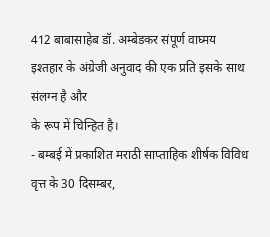412 बाबासाहेब डॉ. अम्बेडकर संपूर्ण वाघ्मय
इश्तहार के अंग्रेजी अनुवाद की एक प्रति इसके साथ संलग्न है और
के रूप में चिन्हित है।
- बम्बई में प्रकाशित मराठी साप्ताहिक शीर्षक विविध वृत्त के 30 दिसम्बर,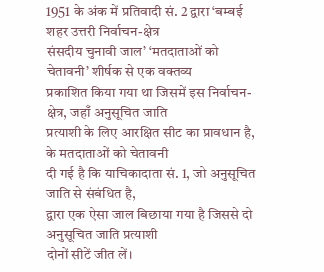1951 के अंक में प्रतिवादी सं. 2 द्वारा ‘बम्बई शहर उत्तरी निर्वाचन-क्षेत्र
संसदीय चुनावी जाल’ ‘मतदाताओं को चेतावनी’ शीर्षक से एक वक्तव्य
प्रकाशित किया गया था जिसमें इस निर्वाचन-क्षेत्र, जहाँ अनुसूचित जाति
प्रत्याशी के लिए आरक्षित सीट का प्रावधान है, के मतदाताओं को चेतावनी
दी गई है कि याचिकादाता सं. 1, जो अनुसूचित जाति से संबंधित है,
द्वारा एक ऐसा जाल बिछाया गया है जिससे दो अनुसूचित जाति प्रत्याशी
दोनों सीटें जीत लें।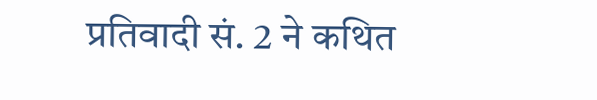प्रतिवादी सं. 2 ने कथित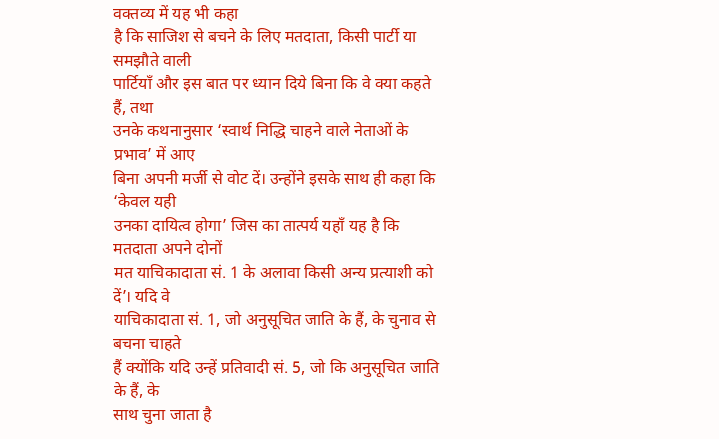वक्तव्य में यह भी कहा
है कि साजिश से बचने के लिए मतदाता, किसी पार्टी या समझौते वाली
पार्टियाँ और इस बात पर ध्यान दिये बिना कि वे क्या कहते हैं, तथा
उनके कथनानुसार ‘स्वार्थ निद्धि चाहने वाले नेताओं के प्रभाव’ में आए
बिना अपनी मर्जी से वोट दें। उन्होंने इसके साथ ही कहा कि ‘केवल यही
उनका दायित्व होगा’ जिस का तात्पर्य यहाँ यह है कि मतदाता अपने दोनों
मत याचिकादाता सं. 1 के अलावा किसी अन्य प्रत्याशी को दें’। यदि वे
याचिकादाता सं. 1, जो अनुसूचित जाति के हैं, के चुनाव से बचना चाहते
हैं क्योंकि यदि उन्हें प्रतिवादी सं. 5, जो कि अनुसूचित जाति के हैं, के
साथ चुना जाता है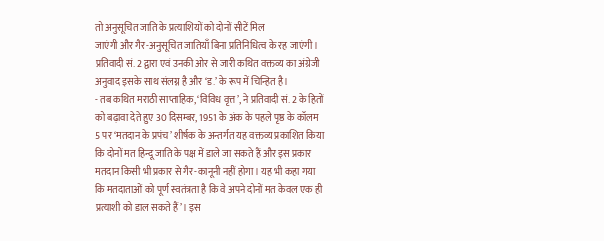तो अनुसूचित जाति के प्रत्याशियों को दोनों सीटें मिल
जाएंगी और गैर-अनुसूचित जातियाँ बिना प्रतिनिधित्व के रह जाएंगी।
प्रतिवादी सं. 2 द्वारा एवं उनकी ओर से जारी कथित वक्तव्य का अंग्रेजी
अनुवाद इसके साथ संलग्न है और ‘ड.’ के रूप में चिन्हित है।
- तब कथित मराठी साप्ताहिक, ‘विविध वृत्त’, ने प्रतिवादी सं. 2 के हितों
को बढ़ावा देते हुए 30 दिसम्बर, 1951 के अंक के पहले पृष्ठ के कॉलम
5 पर ‘मतदान के प्रपंच’ शीर्षक के अन्तर्गत यह वक्तव्य प्रकाशित किया
कि दोनों मत हिन्दू जाति के पक्ष में डाले जा सकते हैं और इस प्रकार
मतदान किसी भी प्रकार से गैर-कानूनी नहीं होगा। यह भी कहा गया
कि मतदाताओं को पूर्ण स्वतंत्रता है कि वे अपने दोनों मत केवल एक ही
प्रत्याशी को डाल सकते हैं’। इस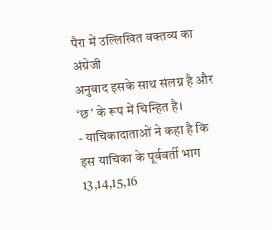पैरा में उल्लिखित वक्तव्य का अंग्रेजी
अनुवाद इसके साथ संलग्न है और ‘छ’ के रूप में चिन्हित है।
- याचिकादाताओं ने कहा है कि इस याचिका के पूर्ववर्ती भाग 13,14,15,16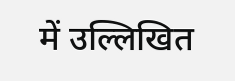में उल्लिखित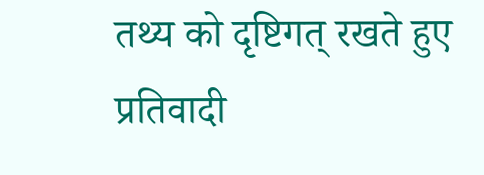तथ्य को दृष्टिगत् रखते हुए प्रतिवादी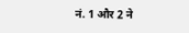नं. 1 और 2 ने